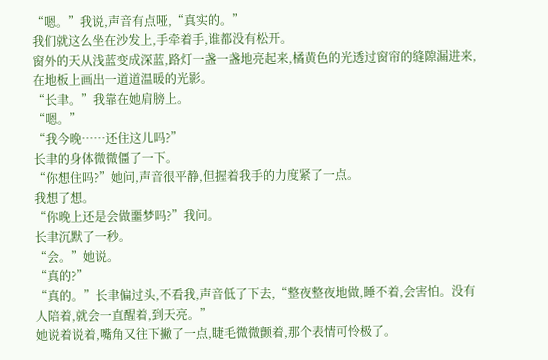“嗯。”我说,声音有点哑,“真实的。”
我们就这么坐在沙发上,手牵着手,谁都没有松开。
窗外的天从浅蓝变成深蓝,路灯一盏一盏地亮起来,橘黄色的光透过窗帘的缝隙漏进来,在地板上画出一道道温暖的光影。
“长聿。”我靠在她肩膀上。
“嗯。”
“我今晚……还住这儿吗?”
长聿的身体微微僵了一下。
“你想住吗?”她问,声音很平静,但握着我手的力度紧了一点。
我想了想。
“你晚上还是会做噩梦吗?”我问。
长聿沉默了一秒。
“会。”她说。
“真的?”
“真的。”长聿偏过头,不看我,声音低了下去,“整夜整夜地做,睡不着,会害怕。没有人陪着,就会一直醒着,到天亮。”
她说着说着,嘴角又往下撇了一点,睫毛微微颤着,那个表情可怜极了。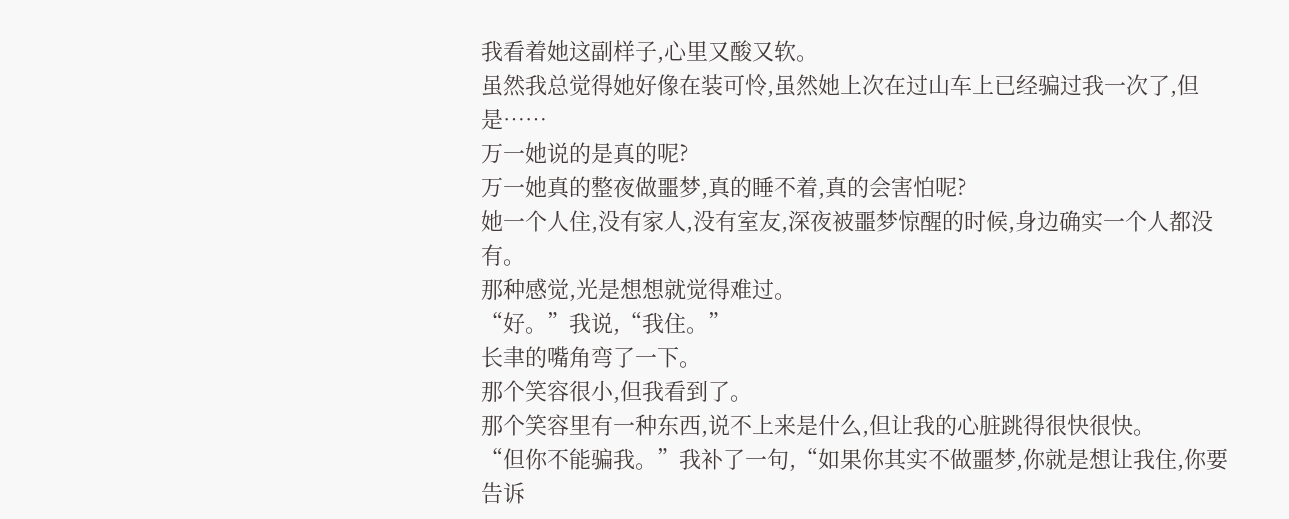我看着她这副样子,心里又酸又软。
虽然我总觉得她好像在装可怜,虽然她上次在过山车上已经骗过我一次了,但是……
万一她说的是真的呢?
万一她真的整夜做噩梦,真的睡不着,真的会害怕呢?
她一个人住,没有家人,没有室友,深夜被噩梦惊醒的时候,身边确实一个人都没有。
那种感觉,光是想想就觉得难过。
“好。”我说,“我住。”
长聿的嘴角弯了一下。
那个笑容很小,但我看到了。
那个笑容里有一种东西,说不上来是什么,但让我的心脏跳得很快很快。
“但你不能骗我。”我补了一句,“如果你其实不做噩梦,你就是想让我住,你要告诉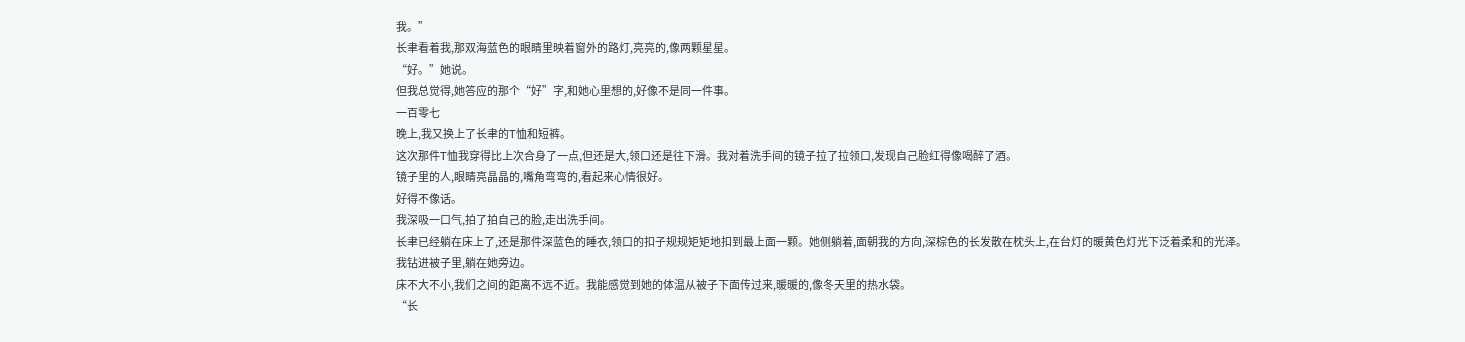我。”
长聿看着我,那双海蓝色的眼睛里映着窗外的路灯,亮亮的,像两颗星星。
“好。”她说。
但我总觉得,她答应的那个“好”字,和她心里想的,好像不是同一件事。
一百零七
晚上,我又换上了长聿的T恤和短裤。
这次那件T恤我穿得比上次合身了一点,但还是大,领口还是往下滑。我对着洗手间的镜子拉了拉领口,发现自己脸红得像喝醉了酒。
镜子里的人,眼睛亮晶晶的,嘴角弯弯的,看起来心情很好。
好得不像话。
我深吸一口气,拍了拍自己的脸,走出洗手间。
长聿已经躺在床上了,还是那件深蓝色的睡衣,领口的扣子规规矩矩地扣到最上面一颗。她侧躺着,面朝我的方向,深棕色的长发散在枕头上,在台灯的暖黄色灯光下泛着柔和的光泽。
我钻进被子里,躺在她旁边。
床不大不小,我们之间的距离不远不近。我能感觉到她的体温从被子下面传过来,暖暖的,像冬天里的热水袋。
“长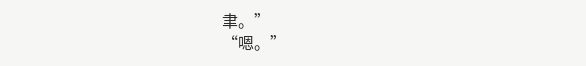聿。”
“嗯。”